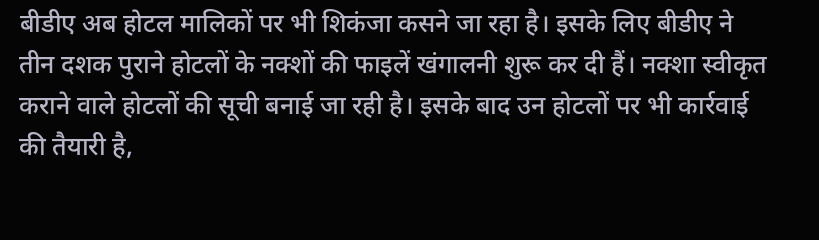बीडीए अब होटल मालिकों पर भी शिकंजा कसने जा रहा है। इसके लिए बीडीए ने तीन दशक पुराने होटलों के नक्शों की फाइलें खंगालनी शुरू कर दी हैं। नक्शा स्वीकृत कराने वाले होटलों की सूची बनाई जा रही है। इसके बाद उन होटलों पर भी कार्रवाई की तैयारी है,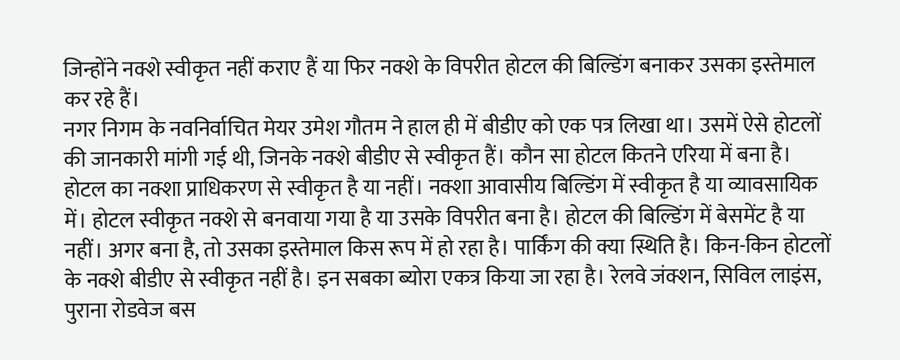जिन्होंने नक्शे स्वीकृत नहीं कराए हैं या फिर नक्शे के विपरीत होटल की बिल्डिंग बनाकर उसका इस्तेमाल कर रहे हैं।
नगर निगम के नवनिर्वाचित मेयर उमेश गौतम ने हाल ही में बीडीए को एक पत्र लिखा था। उसमें ऐसे होटलों की जानकारी मांगी गई थी, जिनके नक्शे बीडीए से स्वीकृत हैं। कौन सा होटल कितने एरिया में बना है। होटल का नक्शा प्राधिकरण से स्वीकृत है या नहीं। नक्शा आवासीय बिल्डिंग में स्वीकृत है या व्यावसायिक में। होटल स्वीकृत नक्शे से बनवाया गया है या उसके विपरीत बना है। होटल की बिल्डिंग में बेसमेंट है या नहीं। अगर बना है, तो उसका इस्तेमाल किस रूप में हो रहा है। पार्किंग की क्या स्थिति है। किन-किन होटलों के नक्शे बीडीए से स्वीकृत नहीं है। इन सबका ब्योरा एकत्र किया जा रहा है। रेलवे जंक्शन, सिविल लाइंस, पुराना रोडवेज बस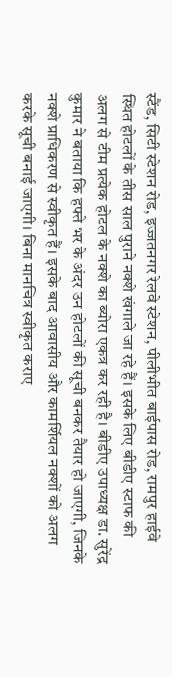स्टैंड, सिटी स्टेशन रोड, इज्जतनगर रेलवे स्टेशन, पीलीभीत बाईपास रोड, रामपुर हाईवे स्थित होटलों के तीस साल पुराने नक्शे खंगाले जा रहे हैं। इसके लिए बीडीए स्टाफ की अलग से टीम प्रत्येक होटल के नक्शे का ब्योरा एकत्र कर रही है। बीडीए उपाध्यक्ष डा. सुरेंद्र कुमार ने बताया कि हफ्ते भर के अंदर उन होटलों की सूची बनकर तैयार हो जाएगी, जिनके नक्शे प्राधिकरण से स्वीकृत हैं। इसके बाद आवासीय और कामर्शियल नक्शों को अलग करके सूची बनाई जाएगी। बिना मानचित्र स्वीकृत कराए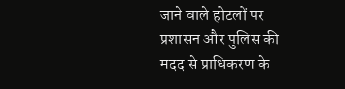जाने वाले होटलों पर प्रशासन और पुलिस की मदद से प्राधिकरण के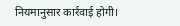नियमानुसार कार्रवाई होगी।